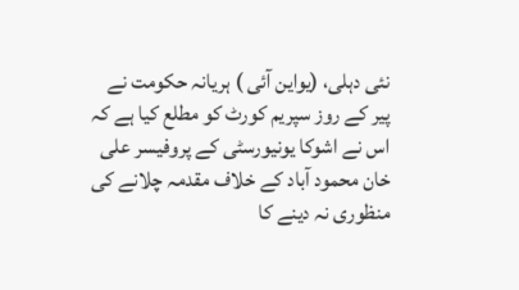نئی دہلی، (یواین آئی ) ہریانہ حکومت نے پیر کے روز سپریم کورٹ کو مطلع کیا ہے کہ اس نے اشوکا یونیورسٹی کے پروفیسر علی خان محمود آباد کے خلاف مقدمہ چلانے کی منظوری نہ دینے کا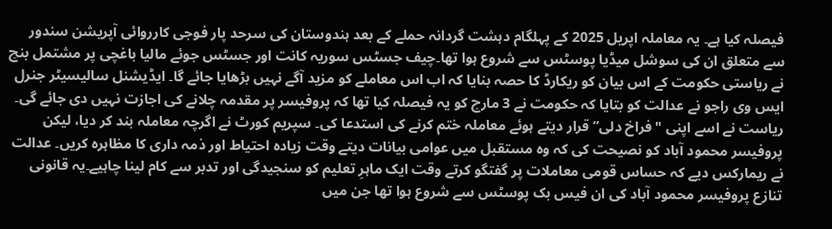فیصلہ کیا ہے۔ یہ معاملہ اپریل 2025 کے پہلگام دہشت گردانہ حملے کے بعد ہندوستان کی سرحد پار فوجی کارروائی آپریشن سندور سے متعلق ان کی سوشل میڈیا پوسٹس سے شروع ہوا تھا۔چیف جسٹس سوریہ کانت اور جسٹس جوئے مالیا باغچی پر مشتمل بنچ نے ریاستی حکومت کے اس بیان کو ریکارڈ کا حصہ بنایا کہ اب اس معاملے کو مزید آگے نہیں بڑھایا جائے گا۔ ایڈیشنل سالیسیٹر جنرل ایس وی راجو نے عدالت کو بتایا کہ حکومت نے 3 مارچ کو یہ فیصلہ کیا تھا کہ پروفیسر پر مقدمہ چلانے کی اجازت نہیں دی جائے گی۔ ریاست نے اسے اپنی "فراخ دلی” قرار دیتے ہوئے معاملہ ختم کرنے کی استدعا کی۔ سپریم کورٹ نے اگرچہ معاملہ بند کر دیا، لیکن پروفیسر محمود آباد کو نصیحت کی کہ وہ مستقبل میں عوامی بیانات دیتے وقت زیادہ احتیاط اور ذمہ داری کا مظاہرہ کریں۔ عدالت نے ریمارکس دیے کہ حساس قومی معاملات پر گفتگو کرتے وقت ایک ماہرِ تعلیم کو سنجیدگی اور تدبر سے کام لینا چاہیے۔یہ قانونی تنازع پروفیسر محمود آباد کی ان فیس بک پوسٹس سے شروع ہوا تھا جن میں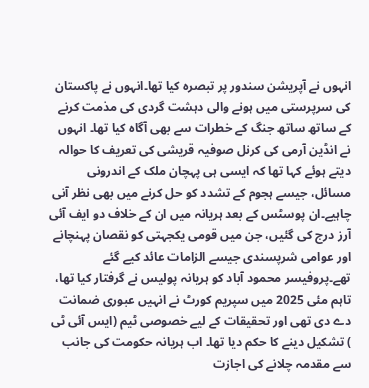انہوں نے آپریشن سندور پر تبصرہ کیا تھا۔انہوں نے پاکستان کی سرپرستی میں ہونے والی دہشت گردی کی مذمت کرنے کے ساتھ ساتھ جنگ کے خطرات سے بھی آگاہ کیا تھا۔ انہوں نے انڈین آرمی کی کرنل صوفیہ قریشی کی تعریف کا حوالہ دیتے ہوئے کہا تھا کہ ایسی ہی پہچان ملک کے اندرونی مسائل، جیسے ہجوم کے تشدد کو حل کرنے میں بھی نظر آنی چاہیے۔ان پوسٹس کے بعد ہریانہ میں ان کے خلاف دو ایف آئی آرز درج کی گئیں، جن میں قومی یکجہتی کو نقصان پہنچانے اور عوامی شرپسندی جیسے الزامات عائد کیے گئے تھے۔پروفیسر محمود آباد کو ہریانہ پولیس نے گرفتار کیا تھا، تاہم مئی 2025 میں سپریم کورٹ نے انہیں عبوری ضمانت دے دی تھی اور تحقیقات کے لیے خصوصی ٹیم (ایس آئی ٹی ) تشکیل دینے کا حکم دیا تھا۔ اب ہریانہ حکومت کی جانب سے مقدمہ چلانے کی اجازت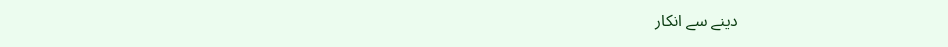دینے سے انکار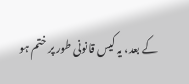کے بعد، یہ کیس قانونی طور پر ختم ہو